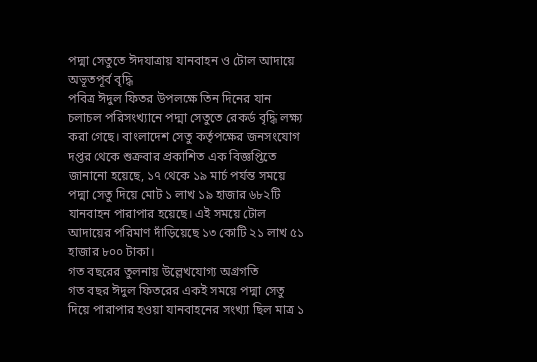পদ্মা সেতুতে ঈদযাত্রায় যানবাহন ও টোল আদায়ে অভূতপূর্ব বৃদ্ধি
পবিত্র ঈদুল ফিতর উপলক্ষে তিন দিনের যান চলাচল পরিসংখ্যানে পদ্মা সেতুতে রেকর্ড বৃদ্ধি লক্ষ্য করা গেছে। বাংলাদেশ সেতু কর্তৃপক্ষের জনসংযোগ দপ্তর থেকে শুক্রবার প্রকাশিত এক বিজ্ঞপ্তিতে জানানো হয়েছে, ১৭ থেকে ১৯ মার্চ পর্যন্ত সময়ে পদ্মা সেতু দিয়ে মোট ১ লাখ ১৯ হাজার ৬৮২টি যানবাহন পারাপার হয়েছে। এই সময়ে টোল আদায়ের পরিমাণ দাঁড়িয়েছে ১৩ কোটি ২১ লাখ ৫১ হাজার ৮০০ টাকা।
গত বছরের তুলনায় উল্লেখযোগ্য অগ্রগতি
গত বছর ঈদুল ফিতরের একই সময়ে পদ্মা সেতু দিয়ে পারাপার হওয়া যানবাহনের সংখ্যা ছিল মাত্র ১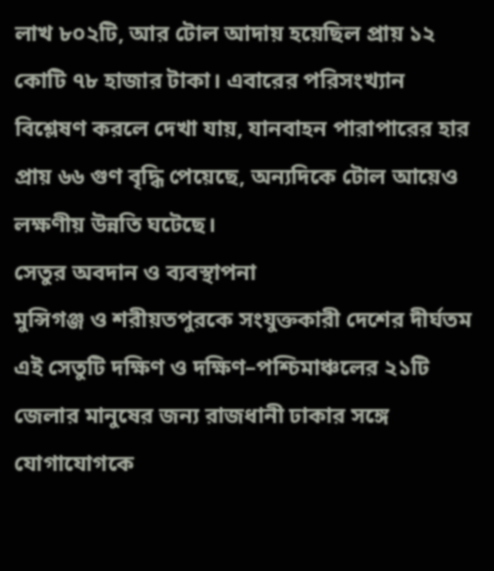লাখ ৮০২টি, আর টোল আদায় হয়েছিল প্রায় ১২ কোটি ৭৮ হাজার টাকা। এবারের পরিসংখ্যান বিশ্লেষণ করলে দেখা যায়, যানবাহন পারাপারের হার প্রায় ৬৬ গুণ বৃদ্ধি পেয়েছে, অন্যদিকে টোল আয়েও লক্ষণীয় উন্নতি ঘটেছে।
সেতুর অবদান ও ব্যবস্থাপনা
মুন্সিগঞ্জ ও শরীয়তপুরকে সংযুক্তকারী দেশের দীর্ঘতম এই সেতুটি দক্ষিণ ও দক্ষিণ–পশ্চিমাঞ্চলের ২১টি জেলার মানুষের জন্য রাজধানী ঢাকার সঙ্গে যোগাযোগকে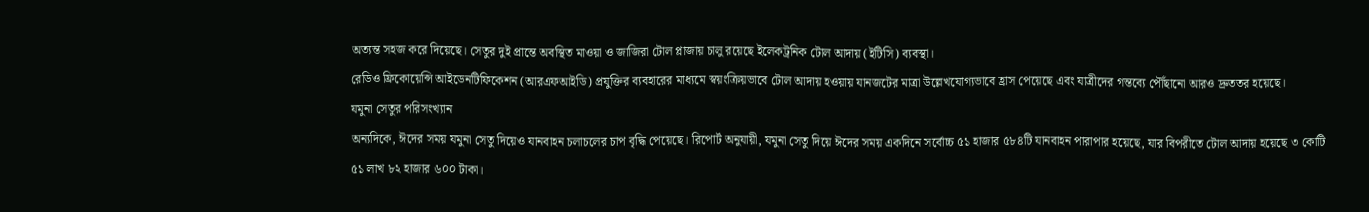অত্যন্ত সহজ করে দিয়েছে। সেতুর দুই প্রান্তে অবস্থিত মাওয়া ও জাজিরা টোল প্লাজায় চালু রয়েছে ইলেকট্রনিক টোল আদায় (ইটিসি) ব্যবস্থা।
রেডিও ফ্রিকোয়েন্সি আইডেনটিফিকেশন (আরএফআইডি) প্রযুক্তির ব্যবহারের মাধ্যমে স্বয়ংক্রিয়ভাবে টোল আদায় হওয়ায় যানজটের মাত্রা উল্লেখযোগ্যভাবে হ্রাস পেয়েছে এবং যাত্রীদের গন্তব্যে পৌঁছানো আরও দ্রুততর হয়েছে।
যমুনা সেতুর পরিসংখ্যান
অন্যদিকে, ঈদের সময় যমুনা সেতু দিয়েও যানবাহন চলাচলের চাপ বৃদ্ধি পেয়েছে। রিপোর্ট অনুযায়ী, যমুনা সেতু দিয়ে ঈদের সময় একদিনে সর্বোচ্চ ৫১ হাজার ৫৮৪টি যানবাহন পারাপার হয়েছে, যার বিপরীতে টোল আদায় হয়েছে ৩ কোটি ৫১ লাখ ৮২ হাজার ৬০০ টাকা।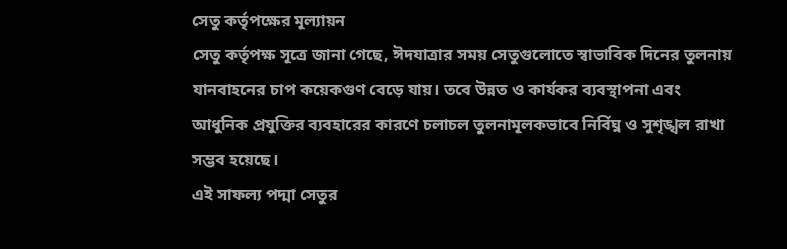সেতু কর্তৃপক্ষের মূল্যায়ন
সেতু কর্তৃপক্ষ সূত্রে জানা গেছে, ঈদযাত্রার সময় সেতুগুলোতে স্বাভাবিক দিনের তুলনায় যানবাহনের চাপ কয়েকগুণ বেড়ে যায়। তবে উন্নত ও কার্যকর ব্যবস্থাপনা এবং আধুনিক প্রযুক্তির ব্যবহারের কারণে চলাচল তুলনামূলকভাবে নির্বিঘ্ন ও সুশৃঙ্খল রাখা সম্ভব হয়েছে।
এই সাফল্য পদ্মা সেতুর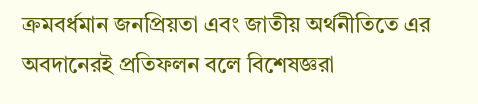ক্রমবর্ধমান জনপ্রিয়তা এবং জাতীয় অর্থনীতিতে এর অবদানেরই প্রতিফলন বলে বিশেষজ্ঞরা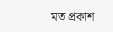মত প্রকাশ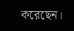করেছেন।